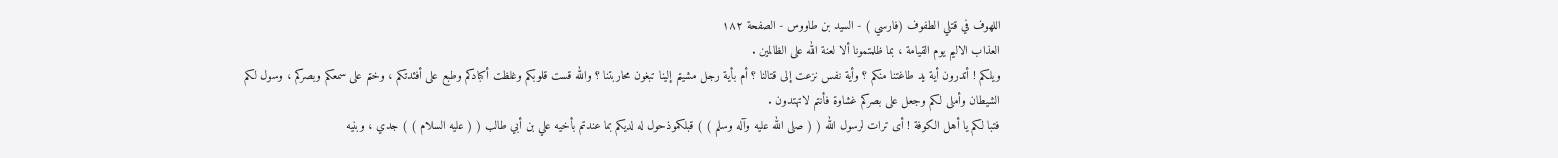اللهوف في قتلي الطفوف (فارسي ) - السيد بن طاووس - الصفحة ١٨٢
العذاب الاليم يوم القيامة ، بما ظلمتمونا ألا لعنة الله على الظالمين .
ويلكم ! أتدرون أية يد طاغتنا منكم ؟ وأية نفس نزعت إلى قتالنا ؟ أم بأية رجل مشيتم إلينا تبغون محاربتنا ؟ والله قست قلوبكم وغلظت أكبادكم وطبع على أفئدتكم ، وختم على سمعكم وبصركم ، وسول لكم الشيطان وأملى لكم وجعل على بصركم غشاوة فأنتم لاتهتدون .
فتبا لكم يا أهل الكوفة ! أى ترات لرسول الله ( ( صلى الله عليه وآله وسلم ) ) قبلكموذحول له لديكم بما عندتم بأخيه علي بن أبي طالب ( ( عليه السلام ) ) جدي ، وبنيه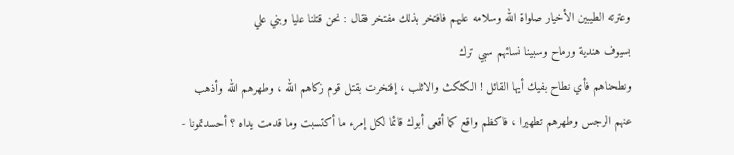وعترته الطيبين الأخيار صلواة الله وسلامه عليهم فافتخر بذلك مفتخر فقال : نحن قتلنا عليا وبني علي
بسيوف هندية ورماح وسبينا نسائهم سبي ترك
ونطحناهم فأي نطاح بفيك أيها القائل ! الكثكث والاثلب ، إفتخرت بقتل قوم زكاهم الله ، وطهرهم الله وأذهب عنهم الرجس وطهرهم تطهيرا ، فاكظم واقع كما أقعى أبوك قائما لكل إمرء ما أكتسبت وما قدمت يداه ؟ أحسدتمونا -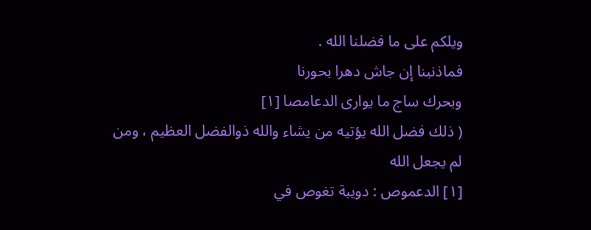ويلكم على ما فضلنا الله .
فماذنبنا إن جاش دهرا بحورنا
وبحرك ساج ما يوارى الدعامصا [١]
( ذلك فضل الله يؤتيه من يشاء والله ذوالفضل العظيم ، ومن لم يجعل الله
[١] الدعموص : دويبة تغوص في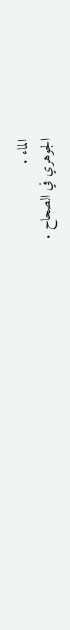الماء .
الجوهري في الصحاح .